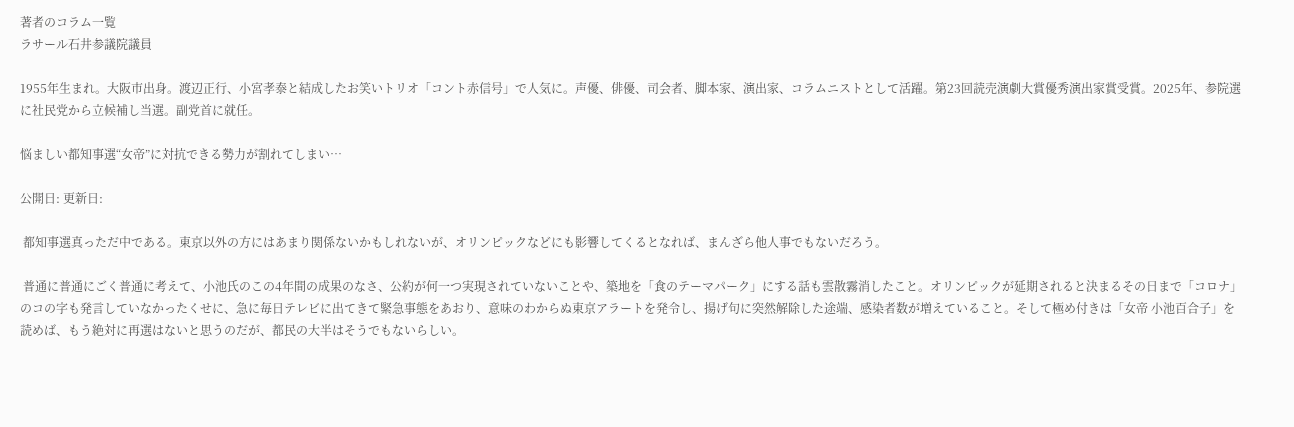著者のコラム一覧
ラサール石井参議院議員

1955年生まれ。大阪市出身。渡辺正行、小宮孝泰と結成したお笑いトリオ「コント赤信号」で人気に。声優、俳優、司会者、脚本家、演出家、コラムニストとして活躍。第23回読売演劇大賞優秀演出家賞受賞。2025年、参院選に社民党から立候補し当選。副党首に就任。

悩ましい都知事選“女帝”に対抗できる勢力が割れてしまい…

公開日: 更新日:

 都知事選真っただ中である。東京以外の方にはあまり関係ないかもしれないが、オリンピックなどにも影響してくるとなれば、まんざら他人事でもないだろう。

 普通に普通にごく普通に考えて、小池氏のこの4年間の成果のなさ、公約が何一つ実現されていないことや、築地を「食のテーマパーク」にする話も雲散霧消したこと。オリンピックが延期されると決まるその日まで「コロナ」のコの字も発言していなかったくせに、急に毎日テレビに出てきて緊急事態をあおり、意味のわからぬ東京アラートを発令し、揚げ句に突然解除した途端、感染者数が増えていること。そして極め付きは「女帝 小池百合子」を読めば、もう絶対に再選はないと思うのだが、都民の大半はそうでもないらしい。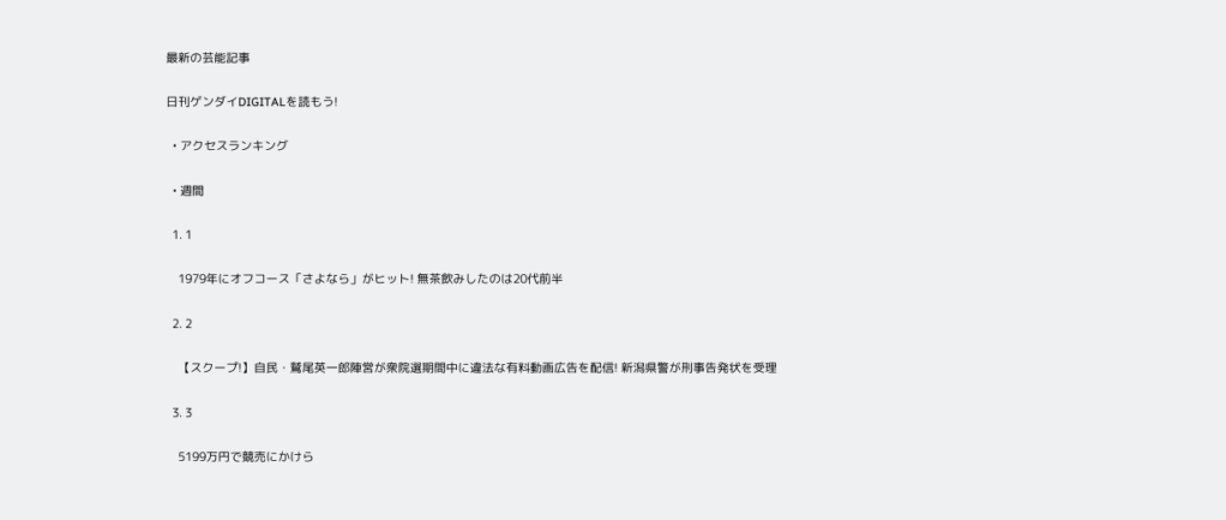最新の芸能記事

日刊ゲンダイDIGITALを読もう!

  • アクセスランキング

  • 週間

  1. 1

    1979年にオフコース「さよなら」がヒット! 無茶飲みしたのは20代前半

  2. 2

    【スクープ!】自民・鷲尾英一郎陣営が衆院選期間中に違法な有料動画広告を配信! 新潟県警が刑事告発状を受理

  3. 3

    5199万円で競売にかけら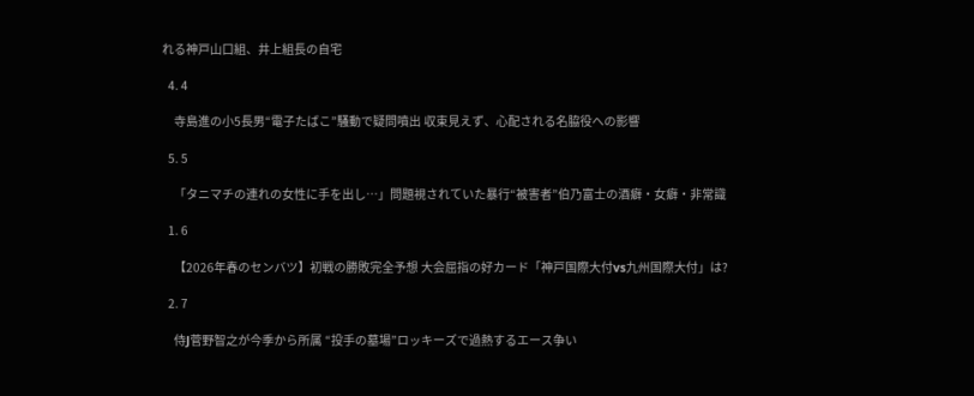れる神戸山口組、井上組長の自宅

  4. 4

    寺島進の小5長男“電子たばこ”騒動で疑問噴出 収束見えず、心配される名脇役への影響

  5. 5

    「タニマチの連れの女性に手を出し…」問題視されていた暴行“被害者”伯乃富士の酒癖・女癖・非常識

  1. 6

    【2026年春のセンバツ】初戦の勝敗完全予想 大会屈指の好カード「神戸国際大付vs九州国際大付」は?

  2. 7

    侍J菅野智之が今季から所属 “投手の墓場”ロッキーズで過熱するエース争い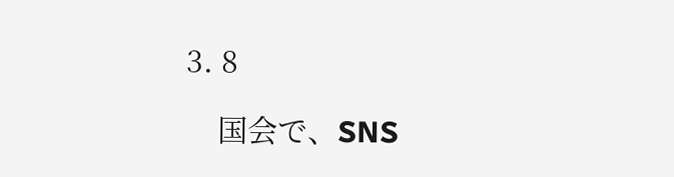3. 8

    国会で、SNS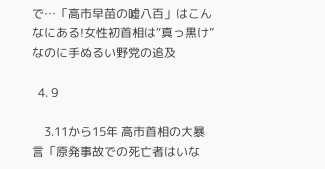で…「高市早苗の嘘八百」はこんなにある!女性初首相は“真っ黒け”なのに手ぬるい野党の追及

  4. 9

    3.11から15年 高市首相の大暴言「原発事故での死亡者はいな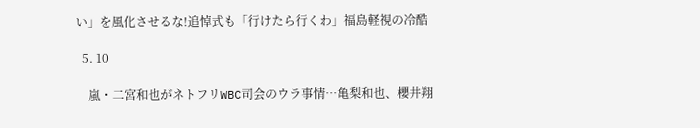い」を風化させるな!追悼式も「行けたら行くわ」福島軽視の冷酷

  5. 10

    嵐・二宮和也がネトフリWBC司会のウラ事情…亀梨和也、櫻井翔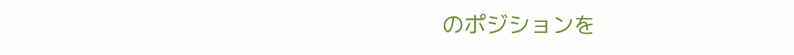のポジションを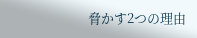脅かす2つの理由